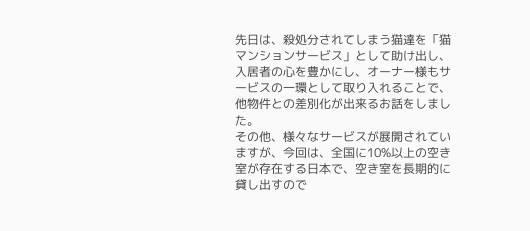先日は、殺処分されてしまう猫達を「猫マンションサービス」として助け出し、入居者の心を豊かにし、オーナー様もサービスの一環として取り入れることで、他物件との差別化が出来るお話をしました。
その他、様々なサービスが展開されていますが、今回は、全国に10%以上の空き室が存在する日本で、空き室を長期的に貸し出すので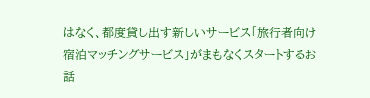はなく、都度貸し出す新しいサービス「旅行者向け宿泊マッチングサービス」がまもなくスタートするお話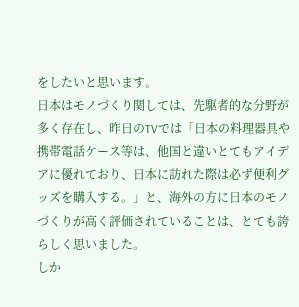をしたいと思います。
日本はモノづくり関しては、先駆者的な分野が多く存在し、昨日のTVでは「日本の料理器具や携帯電話ケース等は、他国と違いとてもアイデアに優れており、日本に訪れた際は必ず便利グッズを購入する。」と、海外の方に日本のモノづくりが高く評価されていることは、とても誇らしく思いました。
しか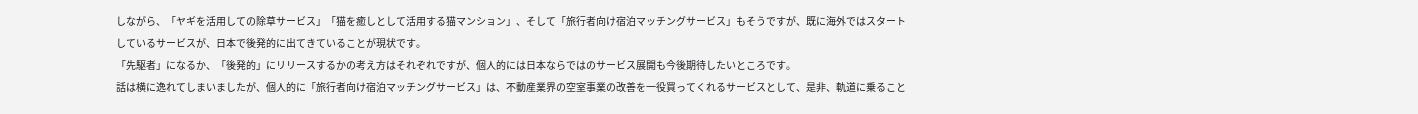しながら、「ヤギを活用しての除草サービス」「猫を癒しとして活用する猫マンション」、そして「旅行者向け宿泊マッチングサービス」もそうですが、既に海外ではスタートしているサービスが、日本で後発的に出てきていることが現状です。
「先駆者」になるか、「後発的」にリリースするかの考え方はそれぞれですが、個人的には日本ならではのサービス展開も今後期待したいところです。
話は横に逸れてしまいましたが、個人的に「旅行者向け宿泊マッチングサービス」は、不動産業界の空室事業の改善を一役買ってくれるサービスとして、是非、軌道に乗ること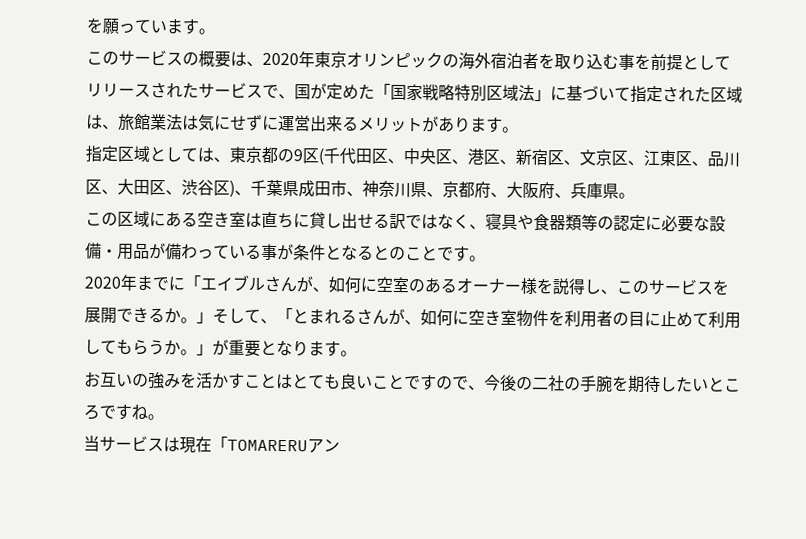を願っています。
このサービスの概要は、2020年東京オリンピックの海外宿泊者を取り込む事を前提としてリリースされたサービスで、国が定めた「国家戦略特別区域法」に基づいて指定された区域は、旅館業法は気にせずに運営出来るメリットがあります。
指定区域としては、東京都の9区(千代田区、中央区、港区、新宿区、文京区、江東区、品川区、大田区、渋谷区)、千葉県成田市、神奈川県、京都府、大阪府、兵庫県。
この区域にある空き室は直ちに貸し出せる訳ではなく、寝具や食器類等の認定に必要な設備・用品が備わっている事が条件となるとのことです。
2020年までに「エイブルさんが、如何に空室のあるオーナー様を説得し、このサービスを展開できるか。」そして、「とまれるさんが、如何に空き室物件を利用者の目に止めて利用してもらうか。」が重要となります。
お互いの強みを活かすことはとても良いことですので、今後の二社の手腕を期待したいところですね。
当サービスは現在「TOMARERUアン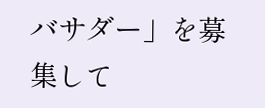バサダー」を募集して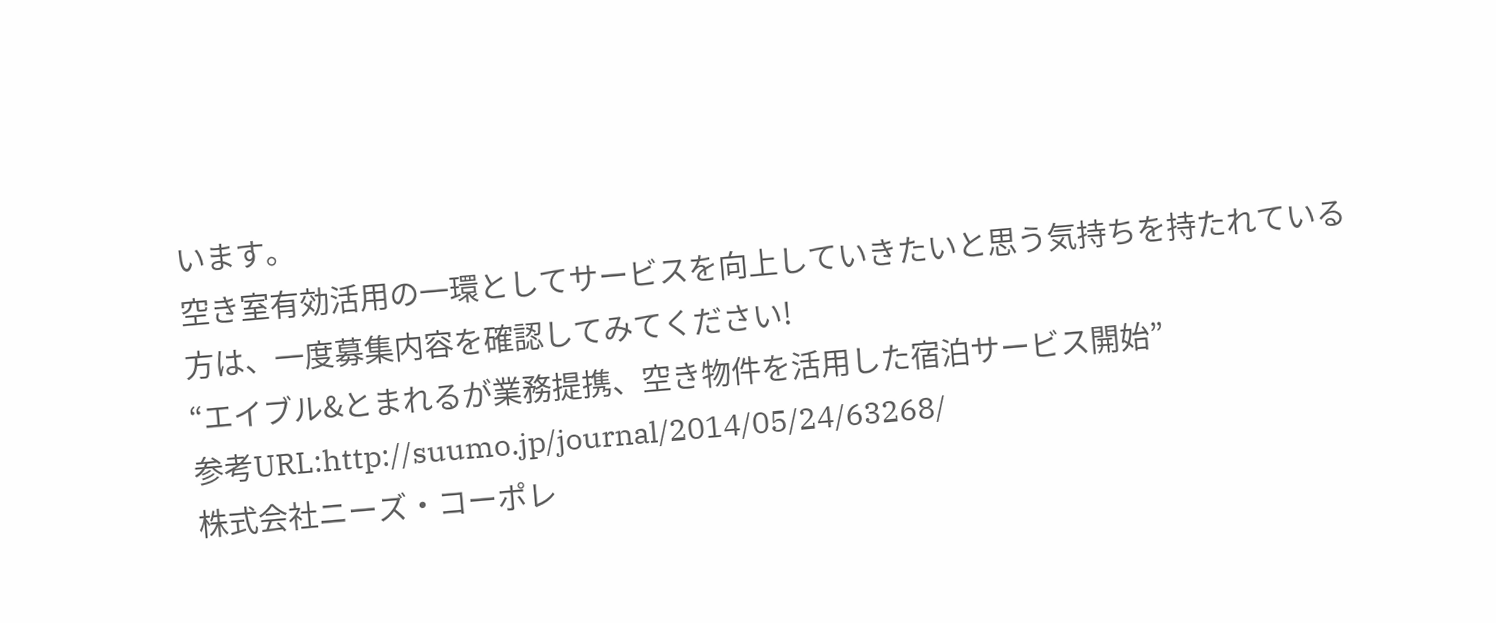います。
空き室有効活用の一環としてサービスを向上していきたいと思う気持ちを持たれている方は、一度募集内容を確認してみてください!
“エイブル&とまれるが業務提携、空き物件を活用した宿泊サービス開始”
参考URL:http://suumo.jp/journal/2014/05/24/63268/
株式会社ニーズ・コーポレ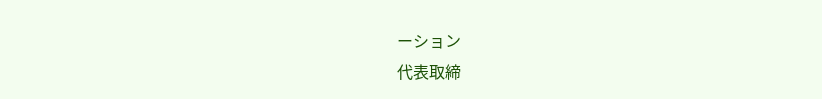ーション
代表取締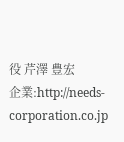役 芹澤 豊宏
企業:http://needs-corporation.co.jp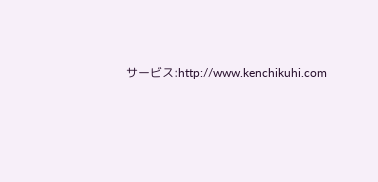サービス:http://www.kenchikuhi.com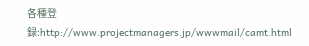各種登録:http://www.projectmanagers.jp/wwwmail/camt.html